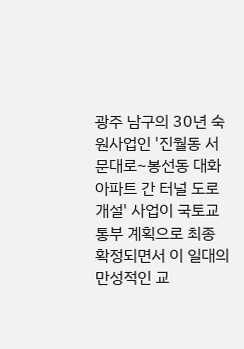광주 남구의 30년 숙원사업인 '진월동 서문대로~봉선동 대화아파트 간 터널 도로 개설' 사업이 국토교통부 계획으로 최종 확정되면서 이 일대의 만성적인 교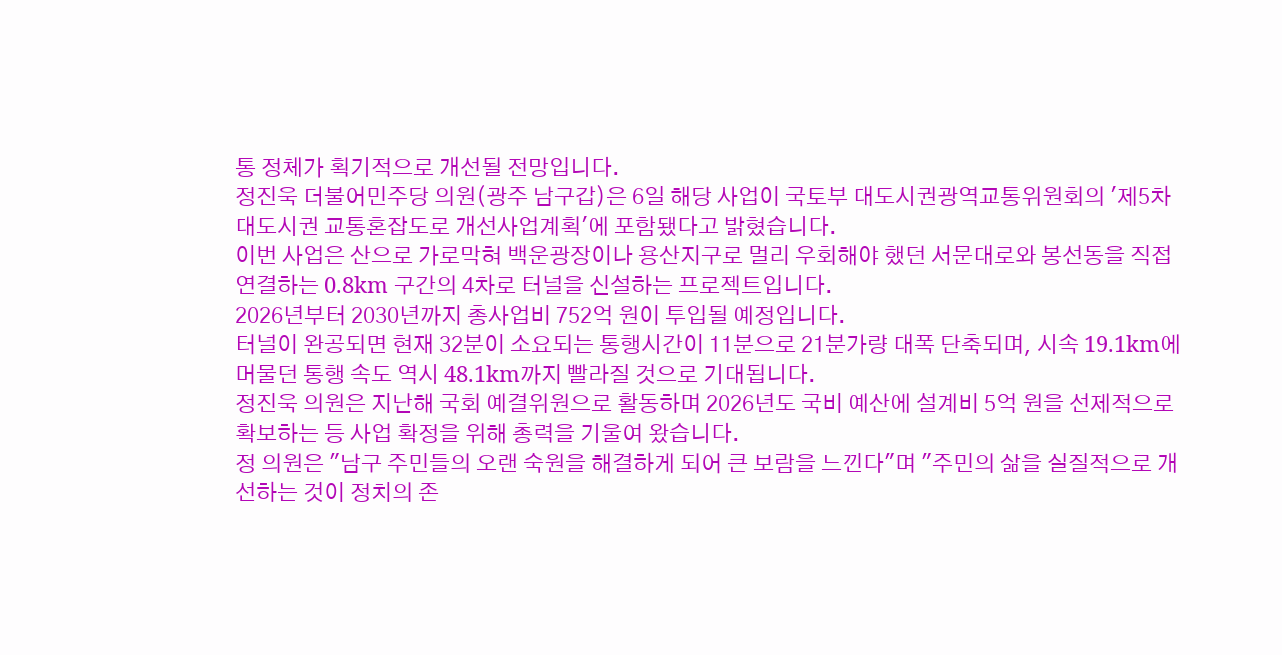통 정체가 획기적으로 개선될 전망입니다.
정진욱 더불어민주당 의원(광주 남구갑)은 6일 해당 사업이 국토부 대도시권광역교통위원회의 '제5차 대도시권 교통혼잡도로 개선사업계획'에 포함됐다고 밝혔습니다.
이번 사업은 산으로 가로막혀 백운광장이나 용산지구로 멀리 우회해야 했던 서문대로와 봉선동을 직접 연결하는 0.8km 구간의 4차로 터널을 신설하는 프로젝트입니다.
2026년부터 2030년까지 총사업비 752억 원이 투입될 예정입니다.
터널이 완공되면 현재 32분이 소요되는 통행시간이 11분으로 21분가량 대폭 단축되며, 시속 19.1km에 머물던 통행 속도 역시 48.1km까지 빨라질 것으로 기대됩니다.
정진욱 의원은 지난해 국회 예결위원으로 활동하며 2026년도 국비 예산에 설계비 5억 원을 선제적으로 확보하는 등 사업 확정을 위해 총력을 기울여 왔습니다.
정 의원은 "남구 주민들의 오랜 숙원을 해결하게 되어 큰 보람을 느낀다"며 "주민의 삶을 실질적으로 개선하는 것이 정치의 존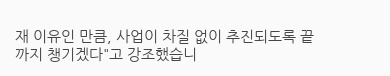재 이유인 만큼, 사업이 차질 없이 추진되도록 끝까지 챙기겠다"고 강조했습니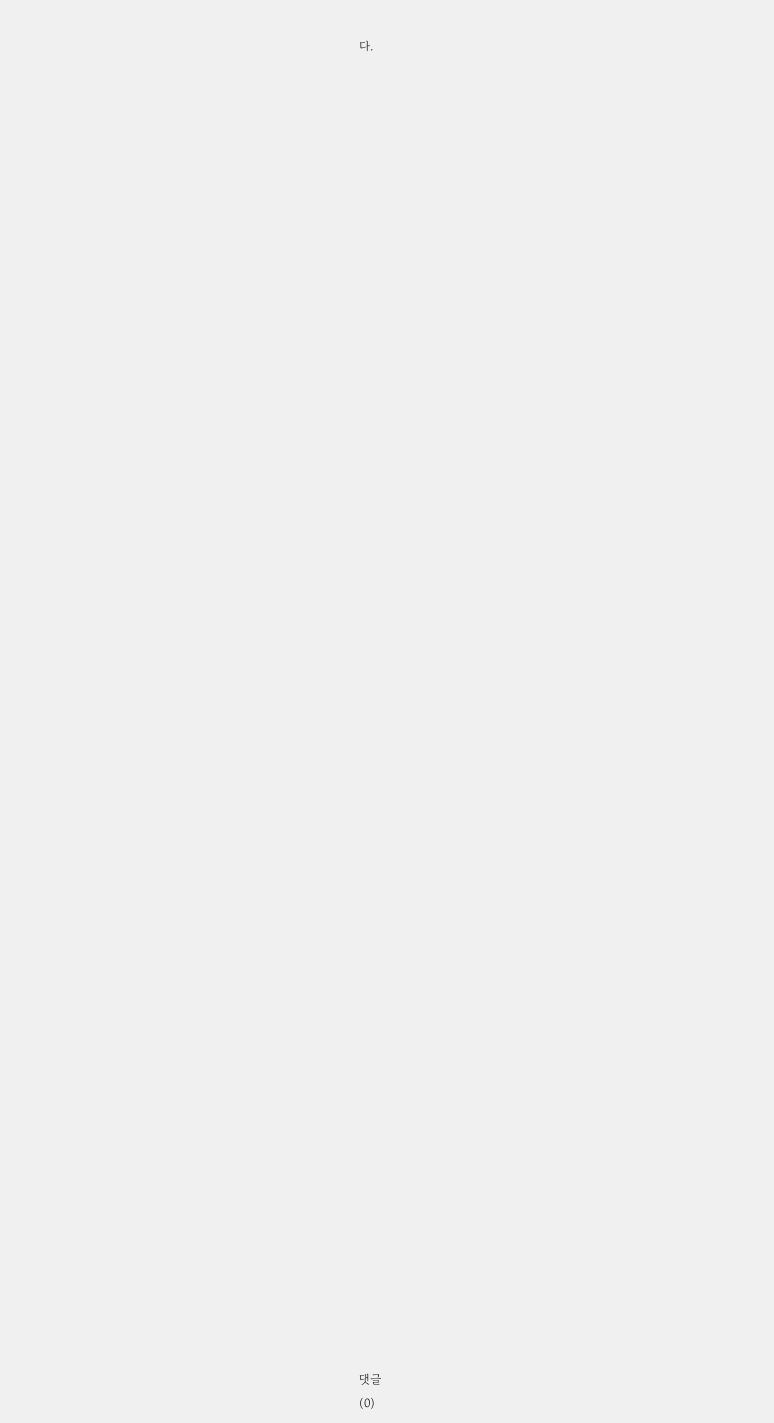다.
























































댓글
(0)